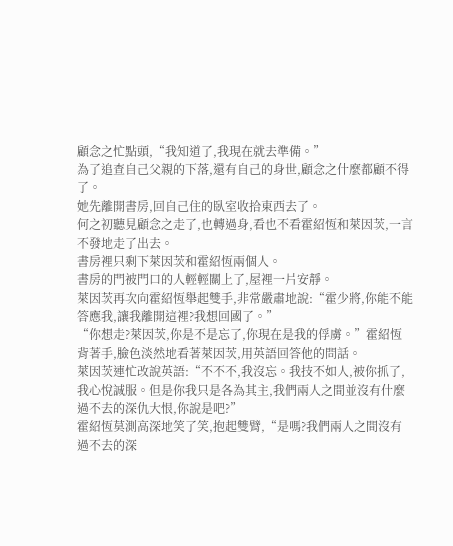顧念之忙點頭,“我知道了,我現在就去準備。”
為了追查自己父親的下落,還有自己的身世,顧念之什麼都顧不得了。
她先離開書房,回自己住的臥室收拾東西去了。
何之初聽見顧念之走了,也轉過身,看也不看霍紹恆和萊因茨,一言不發地走了出去。
書房裡只剩下萊因茨和霍紹恆兩個人。
書房的門被門口的人輕輕關上了,屋裡一片安靜。
萊因茨再次向霍紹恆舉起雙手,非常嚴肅地說:“霍少將,你能不能答應我,讓我離開這裡?我想回國了。”
“你想走?萊因茨,你是不是忘了,你現在是我的俘虜。”霍紹恆背著手,臉色淡然地看著萊因茨,用英語回答他的問話。
萊因茨連忙改說英語:“不不不,我沒忘。我技不如人,被你抓了,我心悅誠服。但是你我只是各為其主,我們兩人之間並沒有什麼過不去的深仇大恨,你說是吧?”
霍紹恆莫測高深地笑了笑,抱起雙臂,“是嗎?我們兩人之間沒有過不去的深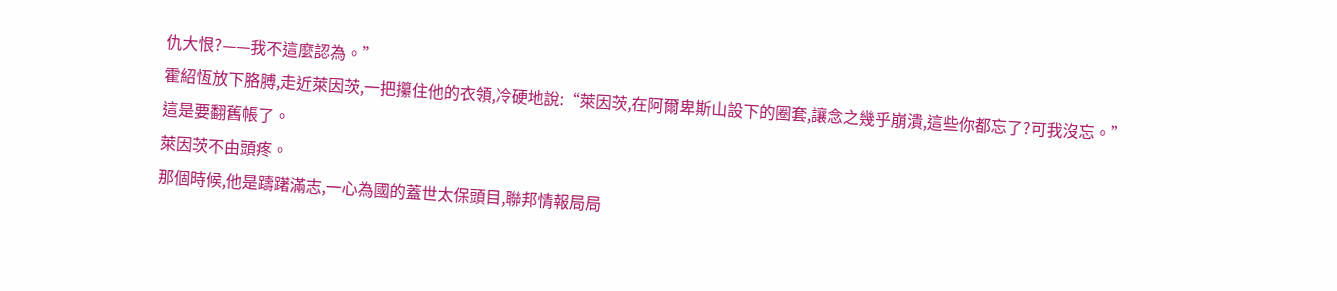仇大恨?——我不這麼認為。”
霍紹恆放下胳膊,走近萊因茨,一把攥住他的衣領,冷硬地說:“萊因茨,在阿爾卑斯山設下的圈套,讓念之幾乎崩潰,這些你都忘了?可我沒忘。”
這是要翻舊帳了。
萊因茨不由頭疼。
那個時候,他是躊躇滿志,一心為國的蓋世太保頭目,聯邦情報局局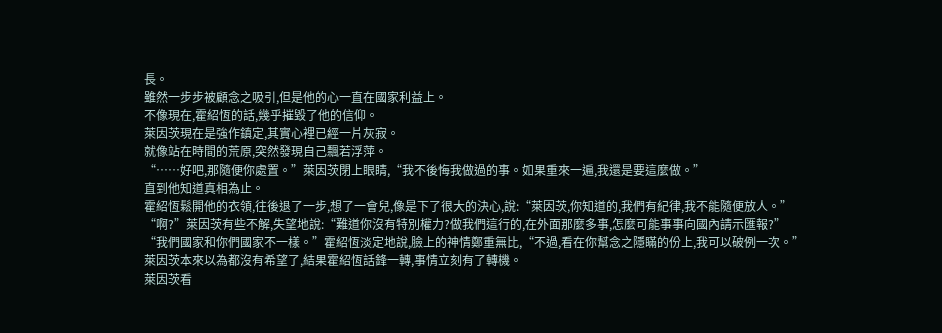長。
雖然一步步被顧念之吸引,但是他的心一直在國家利益上。
不像現在,霍紹恆的話,幾乎摧毀了他的信仰。
萊因茨現在是強作鎮定,其實心裡已經一片灰寂。
就像站在時間的荒原,突然發現自己飄若浮萍。
“……好吧,那隨便你處置。”萊因茨閉上眼睛,“我不後悔我做過的事。如果重來一遍,我還是要這麼做。”
直到他知道真相為止。
霍紹恆鬆開他的衣領,往後退了一步,想了一會兒,像是下了很大的決心,說:“萊因茨,你知道的,我們有紀律,我不能隨便放人。”
“啊?”萊因茨有些不解,失望地說:“難道你沒有特別權力?做我們這行的,在外面那麼多事,怎麼可能事事向國內請示匯報?”
“我們國家和你們國家不一樣。”霍紹恆淡定地說,臉上的神情鄭重無比,“不過,看在你幫念之隱瞞的份上,我可以破例一次。”
萊因茨本來以為都沒有希望了,結果霍紹恆話鋒一轉,事情立刻有了轉機。
萊因茨看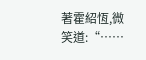著霍紹恆,微笑道:“……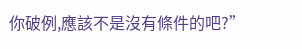你破例,應該不是沒有條件的吧?”